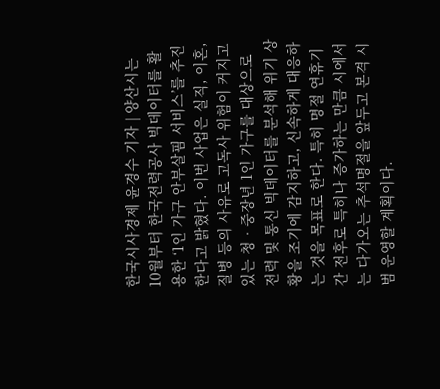한국시사경제 윤경수 기자 | 양산시는 10월부터 한국전력공사 빅데이터를 활용한 ‘1인 가구 안부살핌 서비스’를 추진한다고 밝혔다. 이번 사업은 실직, 이혼, 질병 등의 사유로 고독사 위험이 커지고 있는 청‧중장년 1인 가구를 대상으로 전력 및 통신 빅데이터를 분석해 위기 상황을 조기에 감지하고, 신속하게 대응하는 것을 목표로 한다. 특히 명절 연휴기간 전후로 특히나 증가하는 만큼 시에서는 다가오는 추석명절을 앞두고 본격 시범 운영할 계획이다.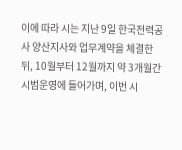이에 따라 시는 지난 9일 한국전력공사 양산지사와 업무계약을 체결한 뒤, 10월부터 12월까지 약 3개월간 시범운영에 들어가며, 이번 시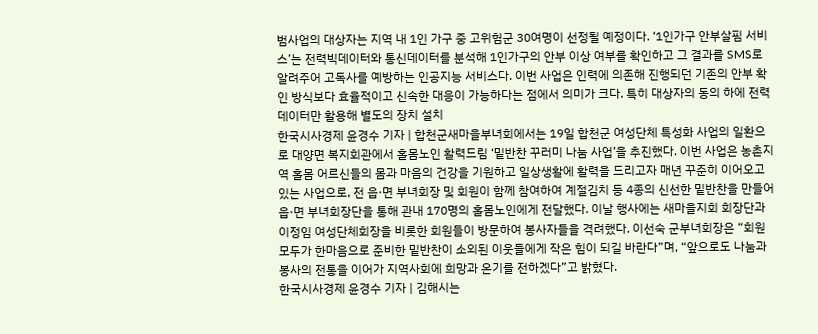범사업의 대상자는 지역 내 1인 가구 중 고위험군 30여명이 선정될 예정이다. ‘1인가구 안부살핌 서비스’는 전력빅데이터와 통신데이터를 분석해 1인가구의 안부 이상 여부를 확인하고 그 결과를 SMS로 알려주어 고독사를 예방하는 인공지능 서비스다. 이번 사업은 인력에 의존해 진행되던 기존의 안부 확인 방식보다 효율적이고 신속한 대응이 가능하다는 점에서 의미가 크다. 특히 대상자의 동의 하에 전력 데이터만 활용해 별도의 장치 설치
한국시사경제 윤경수 기자 | 합천군새마을부녀회에서는 19일 합천군 여성단체 특성화 사업의 일환으로 대양면 복지회관에서 홀몸노인 활력드림 ‘밑반찬 꾸러미 나눔 사업’을 추진했다. 이번 사업은 농촌지역 홀몸 어르신들의 몸과 마음의 건강을 기원하고 일상생활에 활력을 드리고자 매년 꾸준히 이어오고 있는 사업으로, 전 읍·면 부녀회장 및 회원이 함께 참여하여 계절김치 등 4종의 신선한 밑반찬을 만들어 읍·면 부녀회장단을 통해 관내 170명의 홀몸노인에게 전달했다. 이날 행사에는 새마을지회 회장단과 이정임 여성단체회장을 비롯한 회원들이 방문하여 봉사자들을 격려했다. 이선숙 군부녀회장은 “회원 모두가 한마음으로 준비한 밑반찬이 소외된 이웃들에게 작은 힘이 되길 바란다”며, “앞으로도 나눔과 봉사의 전통을 이어가 지역사회에 희망과 온기를 전하겠다”고 밝혔다.
한국시사경제 윤경수 기자 | 김해시는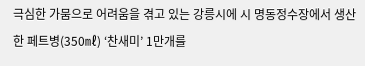극심한 가뭄으로 어려움을 겪고 있는 강릉시에 시 명동정수장에서 생산한 페트병(350㎖) ‘찬새미’ 1만개를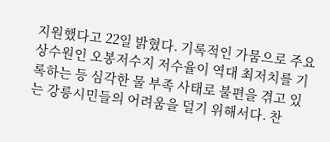지원했다고 22일 밝혔다. 기록적인 가뭄으로 주요 상수원인 오봉저수지 저수율이 역대 최저치를 기록하는 등 심각한 물 부족 사태로 불편을 겪고 있는 강릉시민들의 어려움을 덜기 위해서다. 찬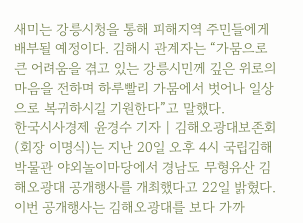새미는 강릉시청을 통해 피해지역 주민들에게 배부될 예정이다. 김해시 관계자는 “가뭄으로 큰 어려움을 겪고 있는 강릉시민께 깊은 위로의 마음을 전하며 하루빨리 가뭄에서 벗어나 일상으로 복귀하시길 기원한다”고 말했다.
한국시사경제 윤경수 기자 | 김해오광대보존회(회장 이명식)는 지난 20일 오후 4시 국립김해박물관 야외놀이마당에서 경남도 무형유산 김해오광대 공개행사를 개최했다고 22일 밝혔다. 이번 공개행사는 김해오광대를 보다 가까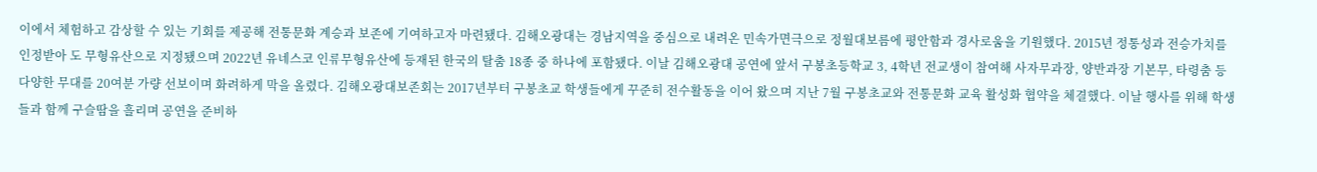이에서 체험하고 감상할 수 있는 기회를 제공해 전통문화 계승과 보존에 기여하고자 마련됐다. 김해오광대는 경남지역을 중심으로 내려온 민속가면극으로 정월대보름에 평안함과 경사로움을 기원했다. 2015년 정통성과 전승가치를 인정받아 도 무형유산으로 지정됐으며 2022년 유네스코 인류무형유산에 등재된 한국의 탈춤 18종 중 하나에 포함됐다. 이날 김해오광대 공연에 앞서 구봉초등학교 3, 4학년 전교생이 참여해 사자무과장, 양반과장 기본무, 타령춤 등 다양한 무대를 20여분 가량 선보이며 화려하게 막을 올렸다. 김해오광대보존회는 2017년부터 구봉초교 학생들에게 꾸준히 전수활동을 이어 왔으며 지난 7월 구봉초교와 전통문화 교육 활성화 협약을 체결했다. 이날 행사를 위해 학생들과 함께 구슬땀을 흘리며 공연을 준비하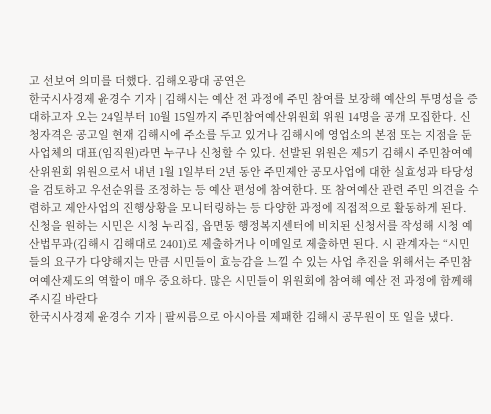고 선보여 의미를 더했다. 김해오광대 공연은
한국시사경제 윤경수 기자 | 김해시는 예산 전 과정에 주민 참여를 보장해 예산의 투명성을 증대하고자 오는 24일부터 10월 15일까지 주민참여예산위원회 위원 14명을 공개 모집한다. 신청자격은 공고일 현재 김해시에 주소를 두고 있거나 김해시에 영업소의 본점 또는 지점을 둔 사업체의 대표(임직원)라면 누구나 신청할 수 있다. 선발된 위원은 제5기 김해시 주민참여예산위원회 위원으로서 내년 1월 1일부터 2년 동안 주민제안 공모사업에 대한 실효성과 타당성을 검토하고 우선순위를 조정하는 등 예산 편성에 참여한다. 또 참여예산 관련 주민 의견을 수렴하고 제안사업의 진행상황을 모니터링하는 등 다양한 과정에 직접적으로 활동하게 된다. 신청을 원하는 시민은 시청 누리집, 읍면동 행정복지센터에 비치된 신청서를 작성해 시청 예산법무과(김해시 김해대로 2401)로 제출하거나 이메일로 제출하면 된다. 시 관계자는 “시민들의 요구가 다양해지는 만큼 시민들이 효능감을 느낄 수 있는 사업 추진을 위해서는 주민참여예산제도의 역할이 매우 중요하다. 많은 시민들이 위원회에 참여해 예산 전 과정에 함께해주시길 바란다
한국시사경제 윤경수 기자 | 팔씨름으로 아시아를 제패한 김해시 공무원이 또 일을 냈다.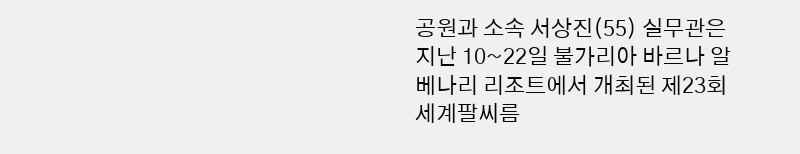공원과 소속 서상진(55) 실무관은 지난 10~22일 불가리아 바르나 알베나리 리조트에서 개최된 제23회 세계팔씨름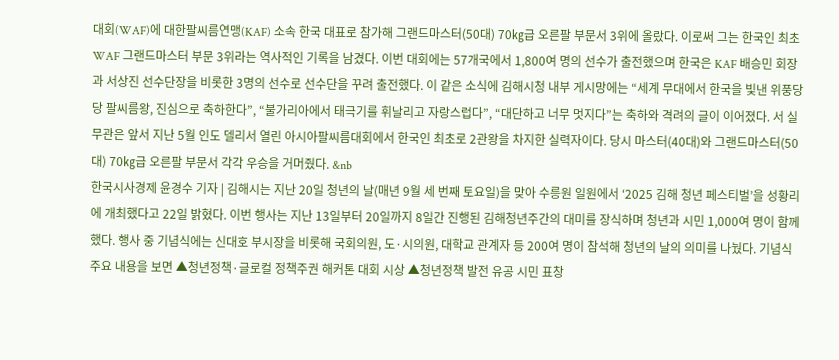대회(WAF)에 대한팔씨름연맹(KAF) 소속 한국 대표로 참가해 그랜드마스터(50대) 70㎏급 오른팔 부문서 3위에 올랐다. 이로써 그는 한국인 최초 WAF 그랜드마스터 부문 3위라는 역사적인 기록을 남겼다. 이번 대회에는 57개국에서 1,800여 명의 선수가 출전했으며 한국은 KAF 배승민 회장과 서상진 선수단장을 비롯한 3명의 선수로 선수단을 꾸려 출전했다. 이 같은 소식에 김해시청 내부 게시망에는 “세계 무대에서 한국을 빛낸 위풍당당 팔씨름왕, 진심으로 축하한다”, “불가리아에서 태극기를 휘날리고 자랑스럽다”, “대단하고 너무 멋지다”는 축하와 격려의 글이 이어졌다. 서 실무관은 앞서 지난 5월 인도 델리서 열린 아시아팔씨름대회에서 한국인 최초로 2관왕을 차지한 실력자이다. 당시 마스터(40대)와 그랜드마스터(50대) 70㎏급 오른팔 부문서 각각 우승을 거머줬다. &nb
한국시사경제 윤경수 기자 | 김해시는 지난 20일 청년의 날(매년 9월 세 번째 토요일)을 맞아 수릉원 일원에서 ‘2025 김해 청년 페스티벌’을 성황리에 개최했다고 22일 밝혔다. 이번 행사는 지난 13일부터 20일까지 8일간 진행된 김해청년주간의 대미를 장식하며 청년과 시민 1,000여 명이 함께했다. 행사 중 기념식에는 신대호 부시장을 비롯해 국회의원, 도·시의원, 대학교 관계자 등 200여 명이 참석해 청년의 날의 의미를 나눴다. 기념식 주요 내용을 보면 ▲청년정책·글로컬 정책주권 해커톤 대회 시상 ▲청년정책 발전 유공 시민 표창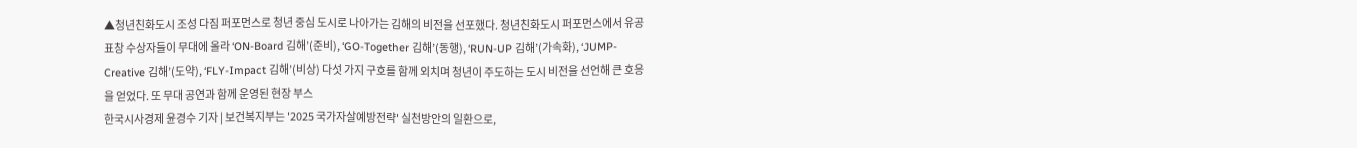▲청년친화도시 조성 다짐 퍼포먼스로 청년 중심 도시로 나아가는 김해의 비전을 선포했다. 청년친화도시 퍼포먼스에서 유공 표창 수상자들이 무대에 올라 ‘ON-Board 김해’(준비), ‘GO-Together 김해’(동행), ‘RUN-UP 김해’(가속화), ‘JUMP-Creative 김해’(도약), ‘FLY-Impact 김해’(비상) 다섯 가지 구호를 함께 외치며 청년이 주도하는 도시 비전을 선언해 큰 호응을 얻었다. 또 무대 공연과 함께 운영된 현장 부스
한국시사경제 윤경수 기자 | 보건복지부는 '2025 국가자살예방전략' 실천방안의 일환으로,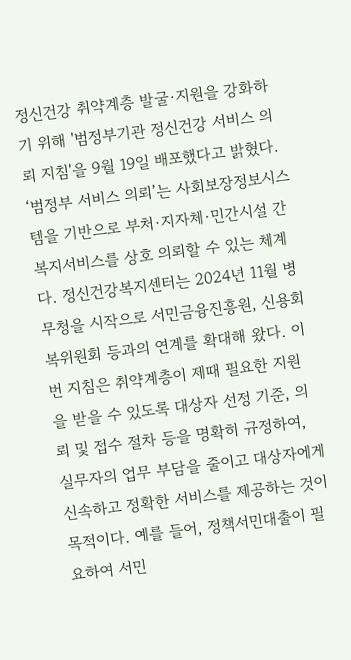정신건강 취약계층 발굴·지원을 강화하기 위해 '범정부기관 정신건강 서비스 의뢰 지침'을 9월 19일 배포했다고 밝혔다. ‘범정부 서비스 의뢰’는 사회보장정보시스템을 기반으로 부처·지자체·민간시설 간 복지서비스를 상호 의뢰할 수 있는 체계다. 정신건강복지센터는 2024년 11월 병무청을 시작으로 서민금융진흥원, 신용회복위원회 등과의 연계를 확대해 왔다. 이번 지침은 취약계층이 제때 필요한 지원을 받을 수 있도록 대상자 선정 기준, 의뢰 및 접수 절차 등을 명확히 규정하여, 실무자의 업무 부담을 줄이고 대상자에게 신속하고 정확한 서비스를 제공하는 것이 목적이다. 예를 들어, 정책서민대출이 필요하여 서민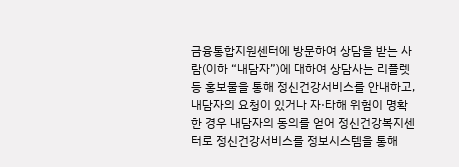금융통합지원센터에 방문하여 상담을 받는 사람(이하 “내담자”)에 대하여 상담사는 리플렛 등 홍보물을 통해 정신건강서비스를 안내하고, 내담자의 요청이 있거나 자·타해 위험이 명확한 경우 내담자의 동의를 얻어 정신건강복지센터로 정신건강서비스를 정보시스템을 통해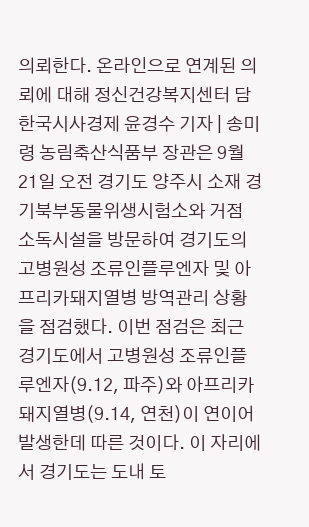의뢰한다. 온라인으로 연계된 의뢰에 대해 정신건강복지센터 담
한국시사경제 윤경수 기자 | 송미령 농림축산식품부 장관은 9월 21일 오전 경기도 양주시 소재 경기북부동물위생시험소와 거점 소독시설을 방문하여 경기도의 고병원성 조류인플루엔자 및 아프리카돼지열병 방역관리 상황을 점검했다. 이번 점검은 최근 경기도에서 고병원성 조류인플루엔자(9.12, 파주)와 아프리카돼지열병(9.14, 연천)이 연이어 발생한데 따른 것이다. 이 자리에서 경기도는 도내 토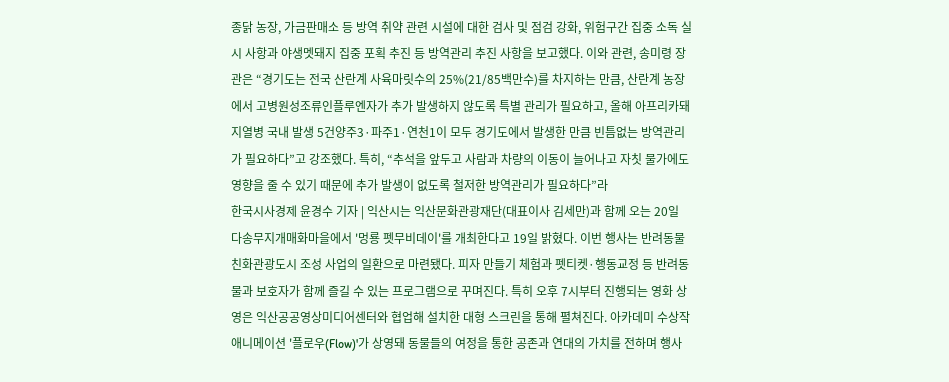종닭 농장, 가금판매소 등 방역 취약 관련 시설에 대한 검사 및 점검 강화, 위험구간 집중 소독 실시 사항과 야생멧돼지 집중 포획 추진 등 방역관리 추진 사항을 보고했다. 이와 관련, 송미령 장관은 “경기도는 전국 산란계 사육마릿수의 25%(21/85백만수)를 차지하는 만큼, 산란계 농장에서 고병원성조류인플루엔자가 추가 발생하지 않도록 특별 관리가 필요하고, 올해 아프리카돼지열병 국내 발생 5건양주3·파주1·연천1이 모두 경기도에서 발생한 만큼 빈틈없는 방역관리가 필요하다”고 강조했다. 특히, “추석을 앞두고 사람과 차량의 이동이 늘어나고 자칫 물가에도 영향을 줄 수 있기 때문에 추가 발생이 없도록 철저한 방역관리가 필요하다”라
한국시사경제 윤경수 기자 | 익산시는 익산문화관광재단(대표이사 김세만)과 함께 오는 20일 다송무지개매화마을에서 '멍룡 펫무비데이'를 개최한다고 19일 밝혔다. 이번 행사는 반려동물 친화관광도시 조성 사업의 일환으로 마련됐다. 피자 만들기 체험과 펫티켓·행동교정 등 반려동물과 보호자가 함께 즐길 수 있는 프로그램으로 꾸며진다. 특히 오후 7시부터 진행되는 영화 상영은 익산공공영상미디어센터와 협업해 설치한 대형 스크린을 통해 펼쳐진다. 아카데미 수상작 애니메이션 '플로우(Flow)'가 상영돼 동물들의 여정을 통한 공존과 연대의 가치를 전하며 행사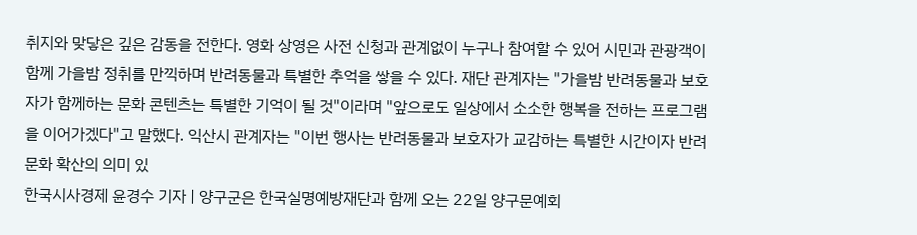취지와 맞닿은 깊은 감동을 전한다. 영화 상영은 사전 신청과 관계없이 누구나 참여할 수 있어 시민과 관광객이 함께 가을밤 정취를 만끽하며 반려동물과 특별한 추억을 쌓을 수 있다. 재단 관계자는 "가을밤 반려동물과 보호자가 함께하는 문화 콘텐츠는 특별한 기억이 될 것"이라며 "앞으로도 일상에서 소소한 행복을 전하는 프로그램을 이어가겠다"고 말했다. 익산시 관계자는 "이번 행사는 반려동물과 보호자가 교감하는 특별한 시간이자 반려문화 확산의 의미 있
한국시사경제 윤경수 기자 | 양구군은 한국실명예방재단과 함께 오는 22일 양구문예회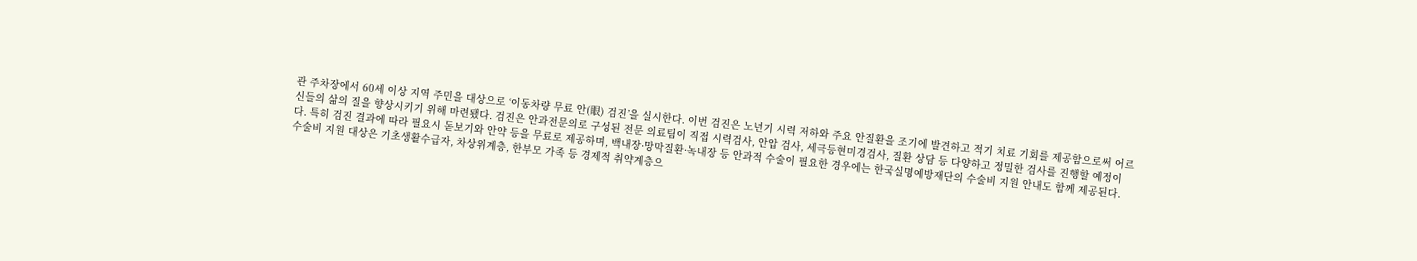관 주차장에서 60세 이상 지역 주민을 대상으로 ‘이동차량 무료 안(眼) 검진’을 실시한다. 이번 검진은 노년기 시력 저하와 주요 안질환을 조기에 발견하고 적기 치료 기회를 제공함으로써 어르신들의 삶의 질을 향상시키기 위해 마련됐다. 검진은 안과전문의로 구성된 전문 의료팀이 직접 시력검사, 안압 검사, 세극등현미경검사, 질환 상담 등 다양하고 정밀한 검사를 진행할 예정이다. 특히 검진 결과에 따라 필요시 돋보기와 안약 등을 무료로 제공하며, 백내장·망막질환·녹내장 등 안과적 수술이 필요한 경우에는 한국실명예방재단의 수술비 지원 안내도 함께 제공된다. 수술비 지원 대상은 기초생활수급자, 차상위계층, 한부모 가족 등 경제적 취약계층으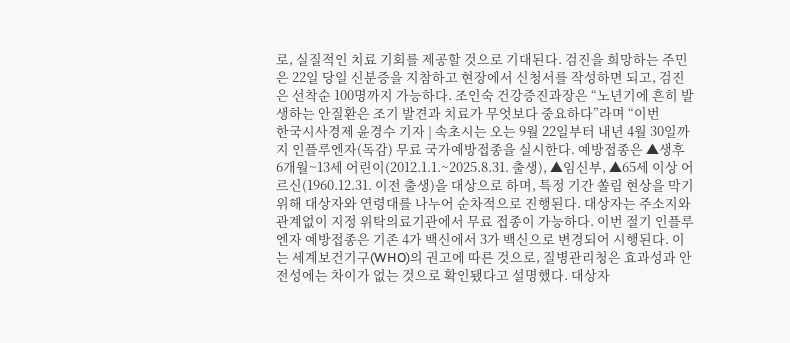로, 실질적인 치료 기회를 제공할 것으로 기대된다. 검진을 희망하는 주민은 22일 당일 신분증을 지참하고 현장에서 신청서를 작성하면 되고, 검진은 선착순 100명까지 가능하다. 조인숙 건강증진과장은 “노년기에 흔히 발생하는 안질환은 조기 발견과 치료가 무엇보다 중요하다”라며 “이번
한국시사경제 윤경수 기자 | 속초시는 오는 9월 22일부터 내년 4월 30일까지 인플루엔자(독감) 무료 국가예방접종을 실시한다. 예방접종은 ▲생후 6개월~13세 어린이(2012.1.1.~2025.8.31. 출생), ▲임신부, ▲65세 이상 어르신(1960.12.31. 이전 출생)을 대상으로 하며, 특정 기간 쏠림 현상을 막기 위해 대상자와 연령대를 나누어 순차적으로 진행된다. 대상자는 주소지와 관계없이 지정 위탁의료기관에서 무료 접종이 가능하다. 이번 절기 인플루엔자 예방접종은 기존 4가 백신에서 3가 백신으로 변경되어 시행된다. 이는 세계보건기구(WHO)의 권고에 따른 것으로, 질병관리청은 효과성과 안전성에는 차이가 없는 것으로 확인됐다고 설명했다. 대상자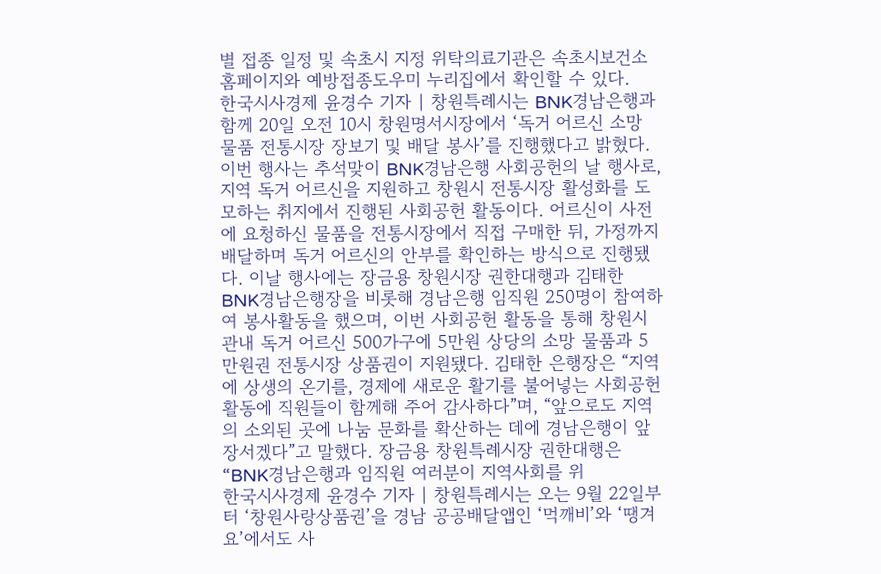별 접종 일정 및 속초시 지정 위탁의료기관은 속초시보건소 홈페이지와 예방접종도우미 누리집에서 확인할 수 있다.
한국시사경제 윤경수 기자 | 창원특례시는 BNK경남은행과 함께 20일 오전 10시 창원명서시장에서 ‘독거 어르신 소망 물품 전통시장 장보기 및 배달 봉사’를 진행했다고 밝혔다. 이번 행사는 추석맞이 BNK경남은행 사회공헌의 날 행사로, 지역 독거 어르신을 지원하고 창원시 전통시장 활성화를 도모하는 취지에서 진행된 사회공헌 활동이다. 어르신이 사전에 요청하신 물품을 전통시장에서 직접 구매한 뒤, 가정까지 배달하며 독거 어르신의 안부를 확인하는 방식으로 진행됐다. 이날 행사에는 장금용 창원시장 권한대행과 김태한 BNK경남은행장을 비롯해 경남은행 임직원 250명이 참여하여 봉사활동을 했으며, 이번 사회공헌 활동을 통해 창원시 관내 독거 어르신 500가구에 5만원 상당의 소망 물품과 5만원권 전통시장 상품권이 지원됐다. 김태한 은행장은 “지역에 상생의 온기를, 경제에 새로운 활기를 불어넣는 사회공헌활동에 직원들이 함께해 주어 감사하다”며, “앞으로도 지역의 소외된 곳에 나눔 문화를 확산하는 데에 경남은행이 앞장서겠다”고 말했다. 장금용 창원특례시장 권한대행은 “BNK경남은행과 임직원 여러분이 지역사회를 위
한국시사경제 윤경수 기자 | 창원특례시는 오는 9월 22일부터 ‘창원사랑상품권’을 경남 공공배달앱인 ‘먹깨비’와 ‘땡겨요’에서도 사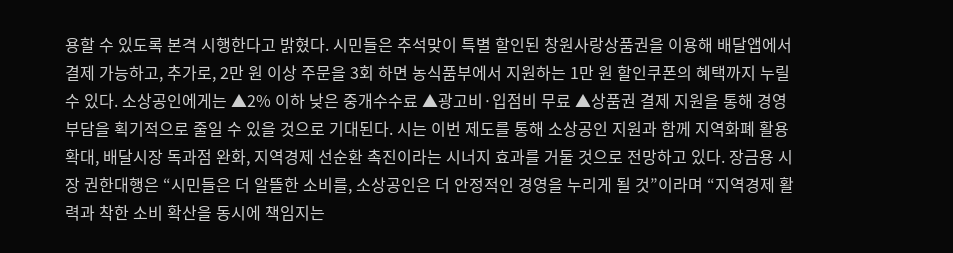용할 수 있도록 본격 시행한다고 밝혔다. 시민들은 추석맞이 특별 할인된 창원사랑상품권을 이용해 배달앱에서 결제 가능하고, 추가로, 2만 원 이상 주문을 3회 하면 농식품부에서 지원하는 1만 원 할인쿠폰의 혜택까지 누릴 수 있다. 소상공인에게는 ▲2% 이하 낮은 중개수수료 ▲광고비·입점비 무료 ▲상품권 결제 지원을 통해 경영 부담을 획기적으로 줄일 수 있을 것으로 기대된다. 시는 이번 제도를 통해 소상공인 지원과 함께 지역화폐 활용 확대, 배달시장 독과점 완화, 지역경제 선순환 촉진이라는 시너지 효과를 거둘 것으로 전망하고 있다. 장금용 시장 권한대행은 “시민들은 더 알뜰한 소비를, 소상공인은 더 안정적인 경영을 누리게 될 것”이라며 “지역경제 활력과 착한 소비 확산을 동시에 책임지는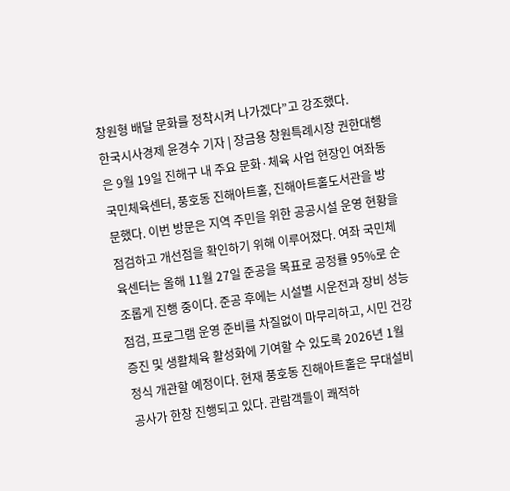창원형 배달 문화를 정착시켜 나가겠다”고 강조했다.
한국시사경제 윤경수 기자 | 장금용 창원특례시장 권한대행은 9월 19일 진해구 내 주요 문화·체육 사업 현장인 여좌동 국민체육센터, 풍호동 진해아트홀, 진해아트홀도서관을 방문했다. 이번 방문은 지역 주민을 위한 공공시설 운영 현황을 점검하고 개선점을 확인하기 위해 이루어졌다. 여좌 국민체육센터는 올해 11월 27일 준공을 목표로 공정률 95%로 순조롭게 진행 중이다. 준공 후에는 시설별 시운전과 장비 성능 점검, 프로그램 운영 준비를 차질없이 마무리하고, 시민 건강 증진 및 생활체육 활성화에 기여할 수 있도록 2026년 1월 정식 개관할 예정이다. 현재 풍호동 진해아트홀은 무대설비 공사가 한창 진행되고 있다. 관람객들이 쾌적하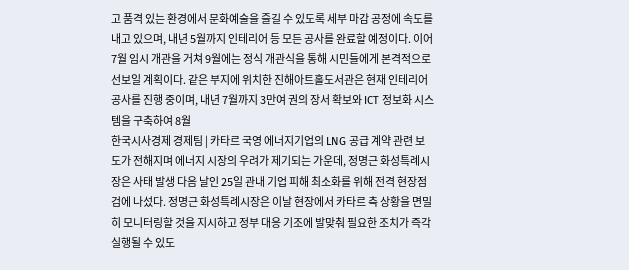고 품격 있는 환경에서 문화예술을 즐길 수 있도록 세부 마감 공정에 속도를 내고 있으며, 내년 5월까지 인테리어 등 모든 공사를 완료할 예정이다. 이어 7월 임시 개관을 거쳐 9월에는 정식 개관식을 통해 시민들에게 본격적으로 선보일 계획이다. 같은 부지에 위치한 진해아트홀도서관은 현재 인테리어 공사를 진행 중이며, 내년 7월까지 3만여 권의 장서 확보와 ICT 정보화 시스템을 구축하여 8월
한국시사경제 경제팀 | 카타르 국영 에너지기업의 LNG 공급 계약 관련 보도가 전해지며 에너지 시장의 우려가 제기되는 가운데, 정명근 화성특례시장은 사태 발생 다음 날인 25일 관내 기업 피해 최소화를 위해 전격 현장점검에 나섰다. 정명근 화성특례시장은 이날 현장에서 카타르 측 상황을 면밀히 모니터링할 것을 지시하고 정부 대응 기조에 발맞춰 필요한 조치가 즉각 실행될 수 있도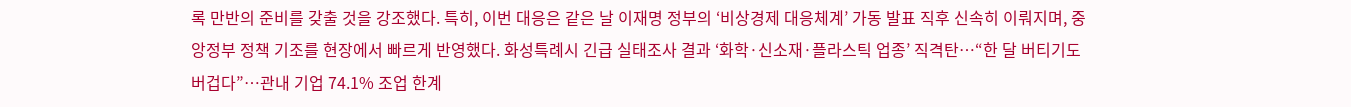록 만반의 준비를 갖출 것을 강조했다. 특히, 이번 대응은 같은 날 이재명 정부의 ‘비상경제 대응체계’ 가동 발표 직후 신속히 이뤄지며, 중앙정부 정책 기조를 현장에서 빠르게 반영했다. 화성특례시 긴급 실태조사 결과 ‘화학·신소재·플라스틱 업종’ 직격탄…“한 달 버티기도 버겁다”…관내 기업 74.1% 조업 한계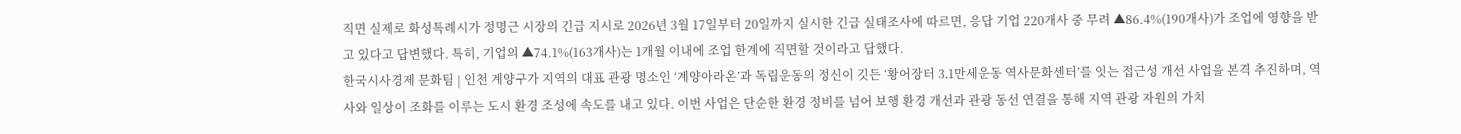직면 실제로 화성특례시가 정명근 시장의 긴급 지시로 2026년 3월 17일부터 20일까지 실시한 긴급 실태조사에 따르면, 응답 기업 220개사 중 무려 ▲86.4%(190개사)가 조업에 영향을 받고 있다고 답변했다. 특히, 기업의 ▲74.1%(163개사)는 1개월 이내에 조업 한계에 직면할 것이라고 답했다.
한국시사경제 문화팀 | 인천 계양구가 지역의 대표 관광 명소인 ‘계양아라온’과 독립운동의 정신이 깃든 ‘황어장터 3․1만세운동 역사문화센터’를 잇는 접근성 개선 사업을 본격 추진하며, 역사와 일상이 조화를 이루는 도시 환경 조성에 속도를 내고 있다. 이번 사업은 단순한 환경 정비를 넘어 보행 환경 개선과 관광 동선 연결을 통해 지역 관광 자원의 가치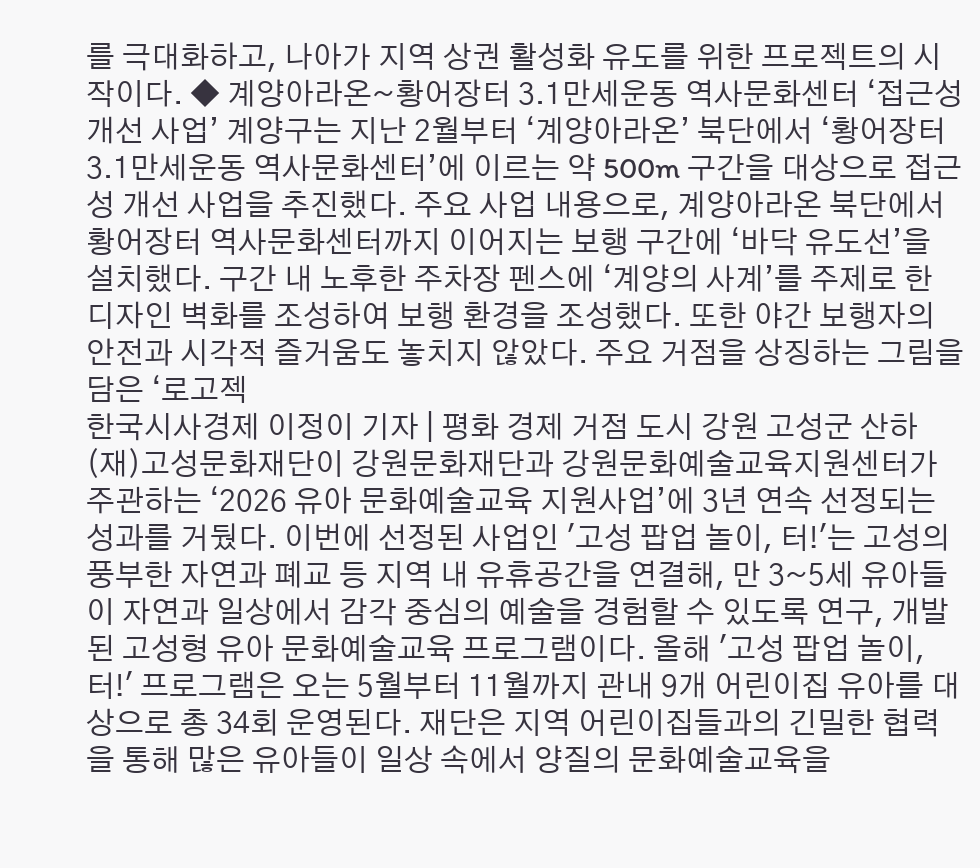를 극대화하고, 나아가 지역 상권 활성화 유도를 위한 프로젝트의 시작이다. ◆ 계양아라온~황어장터 3․1만세운동 역사문화센터 ‘접근성 개선 사업’ 계양구는 지난 2월부터 ‘계양아라온’ 북단에서 ‘황어장터 3․1만세운동 역사문화센터’에 이르는 약 500m 구간을 대상으로 접근성 개선 사업을 추진했다. 주요 사업 내용으로, 계양아라온 북단에서 황어장터 역사문화센터까지 이어지는 보행 구간에 ‘바닥 유도선’을 설치했다. 구간 내 노후한 주차장 펜스에 ‘계양의 사계’를 주제로 한 디자인 벽화를 조성하여 보행 환경을 조성했다. 또한 야간 보행자의 안전과 시각적 즐거움도 놓치지 않았다. 주요 거점을 상징하는 그림을 담은 ‘로고젝
한국시사경제 이정이 기자 | 평화 경제 거점 도시 강원 고성군 산하 (재)고성문화재단이 강원문화재단과 강원문화예술교육지원센터가 주관하는 ‘2026 유아 문화예술교육 지원사업’에 3년 연속 선정되는 성과를 거뒀다. 이번에 선정된 사업인 '고성 팝업 놀이, 터!'는 고성의 풍부한 자연과 폐교 등 지역 내 유휴공간을 연결해, 만 3~5세 유아들이 자연과 일상에서 감각 중심의 예술을 경험할 수 있도록 연구, 개발된 고성형 유아 문화예술교육 프로그램이다. 올해 '고성 팝업 놀이, 터!' 프로그램은 오는 5월부터 11월까지 관내 9개 어린이집 유아를 대상으로 총 34회 운영된다. 재단은 지역 어린이집들과의 긴밀한 협력을 통해 많은 유아들이 일상 속에서 양질의 문화예술교육을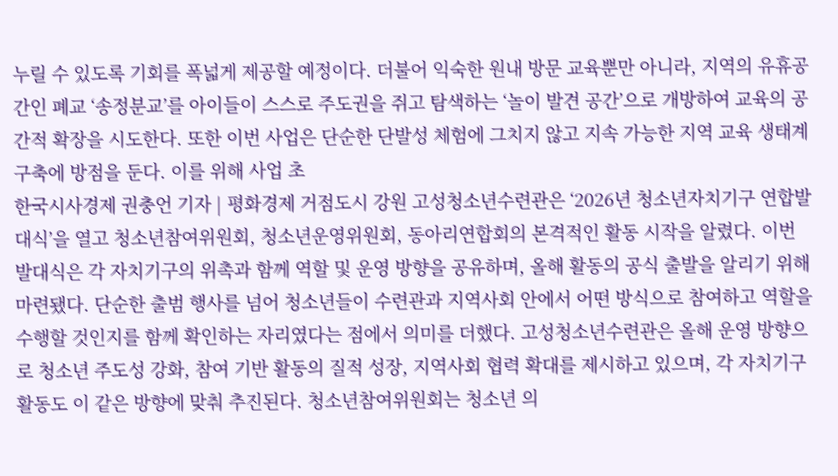누릴 수 있도록 기회를 폭넓게 제공할 예정이다. 더불어 익숙한 원내 방문 교육뿐만 아니라, 지역의 유휴공간인 폐교 ‘송정분교’를 아이들이 스스로 주도권을 쥐고 탐색하는 ‘놀이 발견 공간’으로 개방하여 교육의 공간적 확장을 시도한다. 또한 이번 사업은 단순한 단발성 체험에 그치지 않고 지속 가능한 지역 교육 생태계 구축에 방점을 둔다. 이를 위해 사업 초
한국시사경제 권충언 기자 | 평화경제 거점도시 강원 고성청소년수련관은 ‘2026년 청소년자치기구 연합발대식’을 열고 청소년참여위원회, 청소년운영위원회, 동아리연합회의 본격적인 활동 시작을 알렸다. 이번 발대식은 각 자치기구의 위촉과 함께 역할 및 운영 방향을 공유하며, 올해 활동의 공식 출발을 알리기 위해 마련됐다. 단순한 출범 행사를 넘어 청소년들이 수련관과 지역사회 안에서 어떤 방식으로 참여하고 역할을 수행할 것인지를 함께 확인하는 자리였다는 점에서 의미를 더했다. 고성청소년수련관은 올해 운영 방향으로 청소년 주도성 강화, 참여 기반 활동의 질적 성장, 지역사회 협력 확대를 제시하고 있으며, 각 자치기구 활동도 이 같은 방향에 맞춰 추진된다. 청소년참여위원회는 청소년 의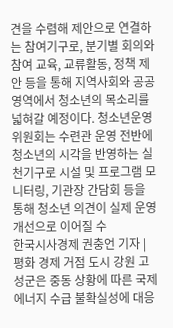견을 수렴해 제안으로 연결하는 참여기구로, 분기별 회의와 참여 교육, 교류활동, 정책 제안 등을 통해 지역사회와 공공영역에서 청소년의 목소리를 넓혀갈 예정이다. 청소년운영위원회는 수련관 운영 전반에 청소년의 시각을 반영하는 실천기구로 시설 및 프로그램 모니터링, 기관장 간담회 등을 통해 청소년 의견이 실제 운영 개선으로 이어질 수
한국시사경제 권충언 기자 | 평화 경제 거점 도시 강원 고성군은 중동 상황에 따른 국제 에너지 수급 불확실성에 대응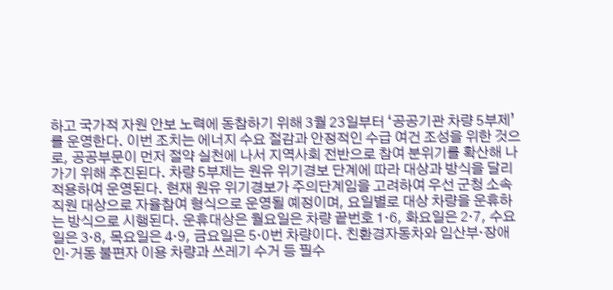하고 국가적 자원 안보 노력에 동참하기 위해 3월 23일부터 ‘공공기관 차량 5부제’를 운영한다. 이번 조치는 에너지 수요 절감과 안정적인 수급 여건 조성을 위한 것으로, 공공부문이 먼저 절약 실천에 나서 지역사회 전반으로 참여 분위기를 확산해 나가기 위해 추진된다. 차량 5부제는 원유 위기경보 단계에 따라 대상과 방식을 달리 적용하여 운영된다. 현재 원유 위기경보가 주의단계임을 고려하여 우선 군청 소속 직원 대상으로 자율참여 형식으로 운영될 예정이며, 요일별로 대상 차량을 운휴하는 방식으로 시행된다. 운휴대상은 월요일은 차량 끝번호 1·6, 화요일은 2·7, 수요일은 3·8, 목요일은 4·9, 금요일은 5·0번 차량이다. 친환경자동차와 임산부·장애인·거동 불편자 이용 차량과 쓰레기 수거 등 필수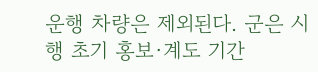운행 차량은 제외된다. 군은 시행 초기 홍보·계도 기간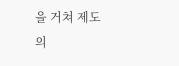을 거쳐 제도의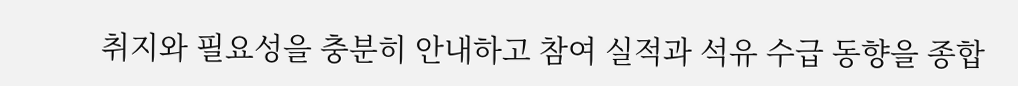취지와 필요성을 충분히 안내하고 참여 실적과 석유 수급 동향을 종합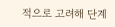적으로 고려해 단계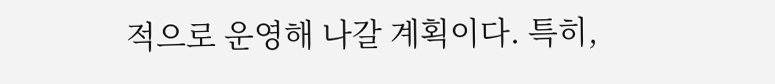적으로 운영해 나갈 계획이다. 특히,